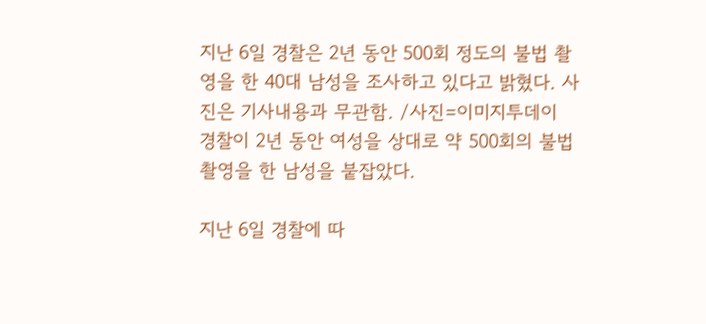지난 6일 경찰은 2년 동안 500회 정도의 불법 촬영을 한 40대 남성을 조사하고 있다고 밝혔다. 사진은 기사내용과 무관함. /사진=이미지투데이
경찰이 2년 동안 여성을 상대로 약 500회의 불법 촬영을 한 남성을 붙잡았다.

지난 6일 경찰에 따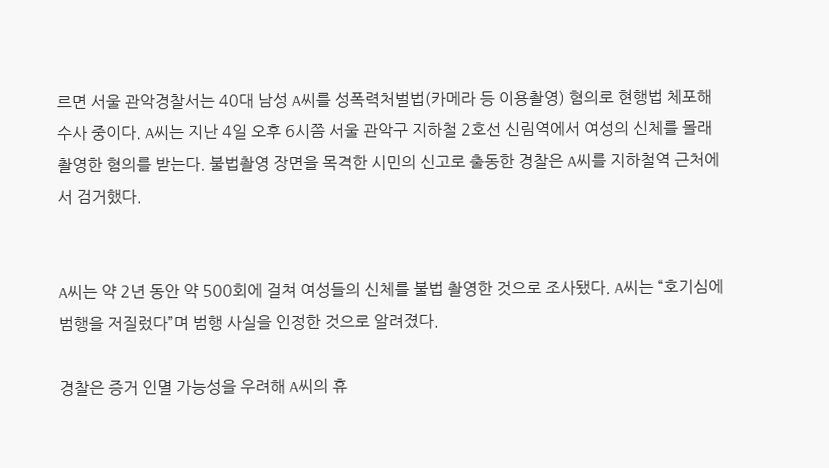르면 서울 관악경찰서는 40대 남성 A씨를 성폭력처벌법(카메라 등 이용촬영) 혐의로 현행법 체포해 수사 중이다. A씨는 지난 4일 오후 6시쯤 서울 관악구 지하철 2호선 신림역에서 여성의 신체를 몰래 촬영한 혐의를 받는다. 불법촬영 장면을 목격한 시민의 신고로 출동한 경찰은 A씨를 지하철역 근처에서 검거했다.


A씨는 약 2년 동안 약 500회에 걸쳐 여성들의 신체를 불법 촬영한 것으로 조사됐다. A씨는 “호기심에 범행을 저질렀다”며 범행 사실을 인정한 것으로 알려졌다.

경찰은 증거 인멸 가능성을 우려해 A씨의 휴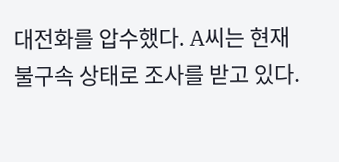대전화를 압수했다. A씨는 현재 불구속 상태로 조사를 받고 있다.